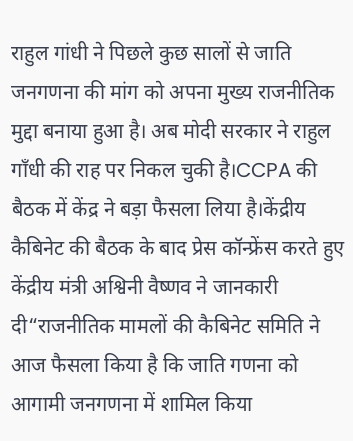राहुल गांधी ने पिछले कुछ सालों से जाति जनगणना की मांग को अपना मुख्य राजनीतिक मुद्दा बनाया हुआ है। अब मोदी सरकार ने राहुल गाँधी की राह पर निकल चुकी है।CCPA की बैठक में केंद्र ने बड़ा फैसला लिया है।केंद्रीय कैबिनेट की बैठक के बाद प्रेस कॉन्फ्रेंस करते हुए केंद्रीय मंत्री अश्विनी वैष्णव ने जानकारी दी“राजनीतिक मामलों की कैबिनेट समिति ने आज फैसला किया है कि जाति गणना को आगामी जनगणना में शामिल किया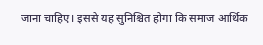जाना चाहिए। इससे यह सुनिश्चित होगा कि समाज आर्थिक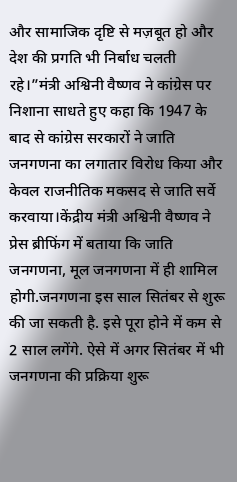और सामाजिक दृष्टि से मज़बूत हो और देश की प्रगति भी निर्बाध चलती रहे।”मंत्री अश्विनी वैष्णव ने कांग्रेस पर निशाना साधते हुए कहा कि 1947 के बाद से कांग्रेस सरकारों ने जाति जनगणना का लगातार विरोध किया और केवल राजनीतिक मकसद से जाति सर्वे करवाया।केंद्रीय मंत्री अश्विनी वैष्णव ने प्रेस ब्रीफिंग में बताया कि जाति जनगणना, मूल जनगणना में ही शामिल होगी.जनगणना इस साल सितंबर से शुरू की जा सकती है. इसे पूरा होने में कम से 2 साल लगेंगे. ऐसे में अगर सितंबर में भी जनगणना की प्रक्रिया शुरू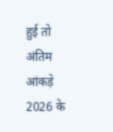हुई तो अंतिम आंकड़े 2026 के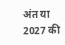अंत या 2027 की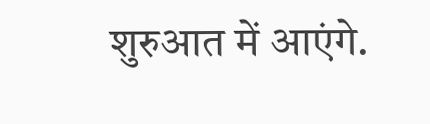शुरुआत में आएंगे.